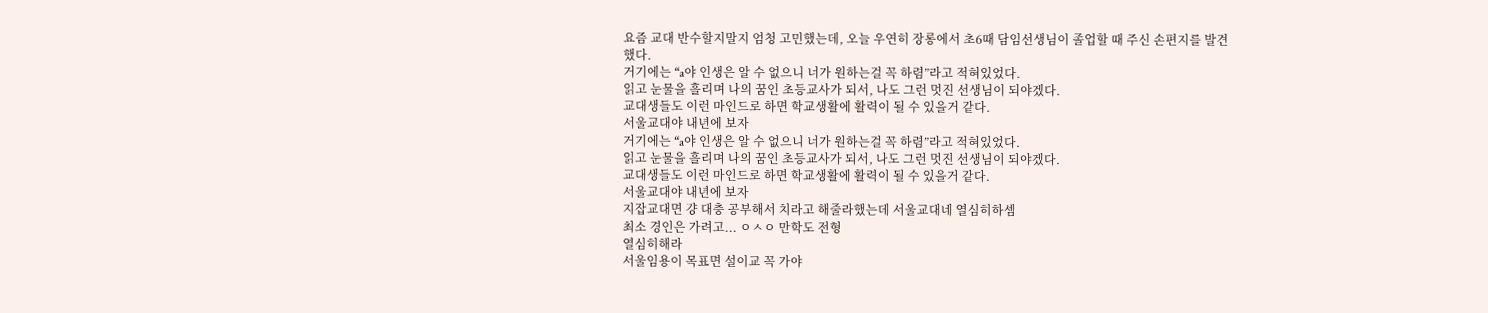요즘 교대 반수할지말지 엄청 고민했는데, 오늘 우연히 장롱에서 초6때 담임선생님이 졸업할 때 주신 손편지를 발견했다.
거기에는 “a야 인생은 알 수 없으니 너가 원하는걸 꼭 하렴”라고 적혀있었다.
읽고 눈물을 흘리며 나의 꿈인 초등교사가 되서, 나도 그런 멋진 선생님이 되야겠다.
교대생들도 이런 마인드로 하면 학교생활에 활력이 될 수 있을거 같다.
서울교대야 내년에 보자
거기에는 “a야 인생은 알 수 없으니 너가 원하는걸 꼭 하렴”라고 적혀있었다.
읽고 눈물을 흘리며 나의 꿈인 초등교사가 되서, 나도 그런 멋진 선생님이 되야겠다.
교대생들도 이런 마인드로 하면 학교생활에 활력이 될 수 있을거 같다.
서울교대야 내년에 보자
지잡교대면 걍 대충 공부해서 치라고 해줄라했는데 서울교대네 열심히하셈
최소 경인은 가려고... ㅇㅅㅇ 만학도 전형
열심히해라
서울임용이 목표면 설이교 꼭 가야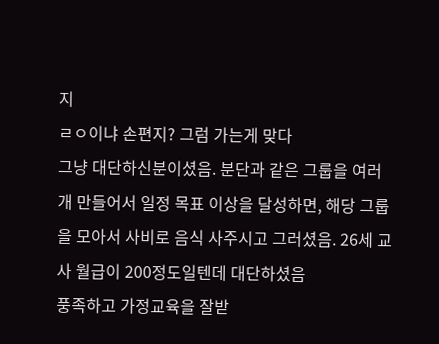지
ㄹㅇ이냐 손편지? 그럼 가는게 맞다
그냥 대단하신분이셨음. 분단과 같은 그룹을 여러개 만들어서 일정 목표 이상을 달성하면, 해당 그룹을 모아서 사비로 음식 사주시고 그러셨음. 26세 교사 월급이 200정도일텐데 대단하셨음
풍족하고 가정교육을 잘받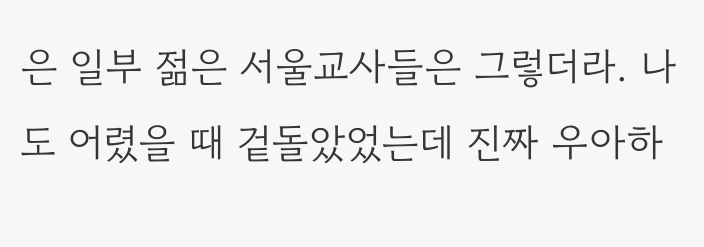은 일부 젊은 서울교사들은 그렇더라. 나도 어렸을 때 겉돌았었는데 진짜 우아하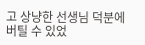고 상냥한 선생님 덕분에 버틸 수 있었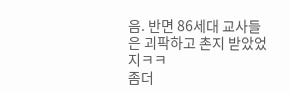음. 반면 86세대 교사들은 괴팍하고 촌지 받았었지ㅋㅋ
좀더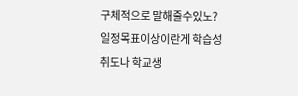구체적으로 말해줄수있노? 일정목표이상이란게 학습성취도나 학교생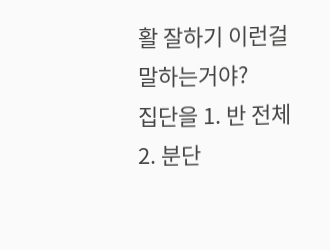활 잘하기 이런걸 말하는거야?
집단을 1. 반 전체 2. 분단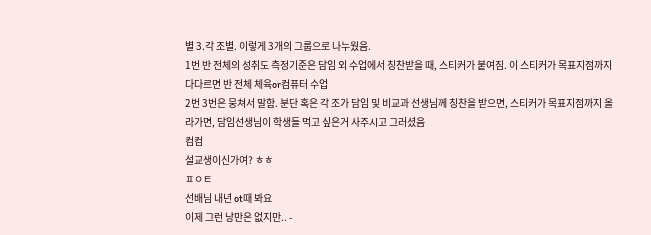별 3.각 조별. 이렇게 3개의 그룹으로 나누웠음.
1번 반 전체의 성취도 측정기준은 담임 외 수업에서 칭찬받을 때, 스티커가 붙여짐. 이 스티커가 목표지점까지 다다르면 반 전체 체육or컴퓨터 수업
2번 3번은 뭉쳐서 말함. 분단 혹은 각 조가 담임 및 비교과 선생님께 칭찬을 받으면, 스티커가 목표지점까지 올라가면, 담임선생님이 학생들 먹고 싶은거 사주시고 그러셨음
컴컴
설교생이신가여? ㅎㅎ
ㅍㅇㅌ
선배님 내년 ot때 봐요
이제 그런 낭만은 없지만.. -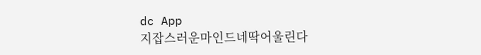dc App
지잡스러운마인드네딱어울린다